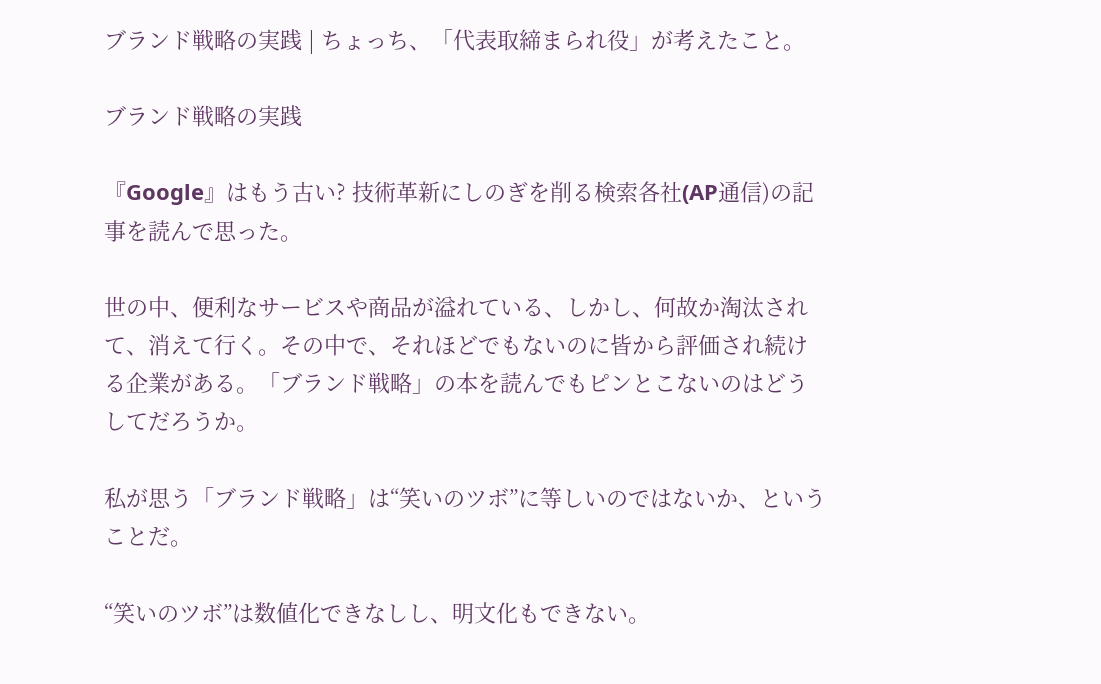ブランド戦略の実践 | ちょっち、「代表取締まられ役」が考えたこと。

ブランド戦略の実践

『Google』はもう古い? 技術革新にしのぎを削る検索各社(AP通信)の記事を読んで思った。

世の中、便利なサービスや商品が溢れている、しかし、何故か淘汰されて、消えて行く。その中で、それほどでもないのに皆から評価され続ける企業がある。「ブランド戦略」の本を読んでもピンとこないのはどうしてだろうか。

私が思う「ブランド戦略」は“笑いのツボ”に等しいのではないか、ということだ。

“笑いのツボ”は数値化できなしし、明文化もできない。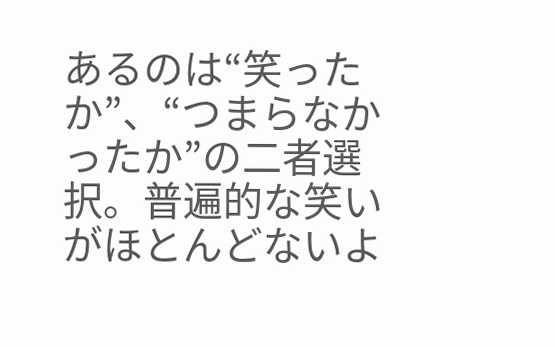あるのは“笑ったか”、“つまらなかったか”の二者選択。普遍的な笑いがほとんどないよ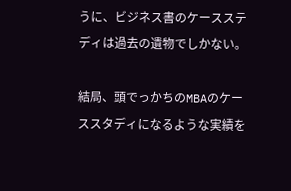うに、ビジネス書のケースステディは過去の遺物でしかない。

結局、頭でっかちのMBAのケーススタディになるような実績を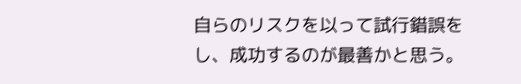自らのリスクを以って試行錯誤をし、成功するのが最善かと思う。